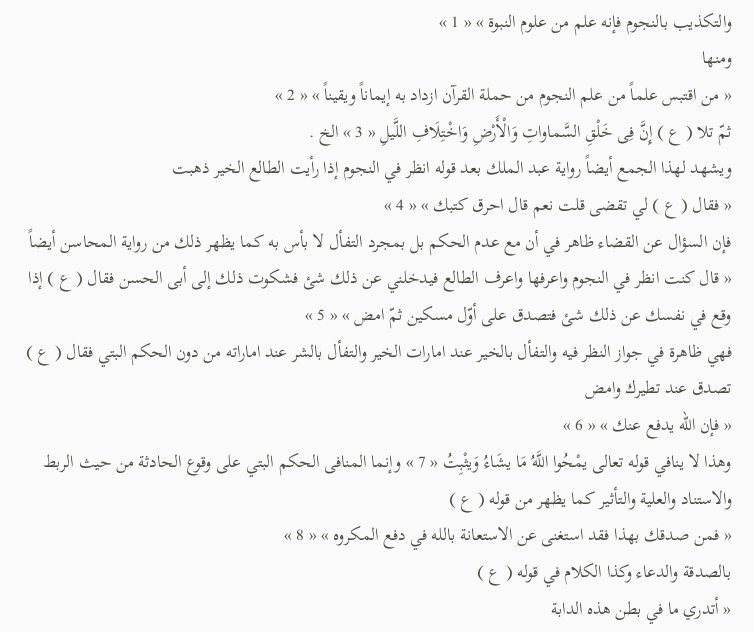والتكذيب بالنجوم فإنه علم من علوم النبوة » « 1 »
ومنها
« من اقتبس علماً من علم النجوم من حملة القرآن ازداد به إيماناً ويقيناً » « 2 »
ثمّ تلا ( ع ) إِنَّ فِى خَلْقِ السَّماواتِ وَالْأَرْضِ وَاخْتِلَافِ اللَّيلِ « 3 » الخ .
ويشهد لهذا الجمع أيضاً رواية عبد الملك بعد قوله انظر في النجوم إذا رأيت الطالع الخير ذهبت
« فقال ( ع ) لي تقضى قلت نعم قال احرق كتبك » « 4 »
فإن السؤال عن القضاء ظاهر في أن مع عدم الحكم بل بمجرد التفأل لا بأس به كما يظهر ذلك من رواية المحاسن أيضاً
« قال كنت انظر في النجوم واعرفها واعرف الطالع فيدخلني عن ذلك شئ فشكوت ذلك إلى أبى الحسن فقال ( ع ) إذا وقع في نفسك عن ذلك شئ فتصدق على أوّل مسكين ثمّ امض » « 5 »
فهي ظاهرة في جواز النظر فيه والتفأل بالخير عند امارات الخير والتفأل بالشر عند اماراته من دون الحكم البتي فقال ( ع ) تصدق عند تطيرك وامض
« فإن الله يدفع عنك » « 6 »
وهذا لا ينافي قوله تعالى يمْحُوا اللَّهُ مَا يشَاءُ وَيثْبِتُ « 7 » وإنما المنافى الحكم البتي على وقوع الحادثة من حيث الربط والاستناد والعلية والتأثير كما يظهر من قوله ( ع )
« فمن صدقك بهذا فقد استغنى عن الاستعانة بالله في دفع المكروه » « 8 »
بالصدقة والدعاء وكذا الكلام في قوله ( ع )
« أتدري ما في بطن هذه الدابة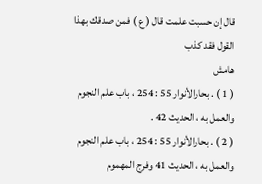قال إن حسبت علمت قال ( ع ) فمن صدقك بهذا القول فقد كذب
هامش
( 1 ) . بحارالأنوار 55 : 254 ، باب علم النجوم والعمل به ، الحديث 42 .
( 2 ) . بحارالأنوار 55 : 254 ، باب علم النجوم والعمل به ، الحديث 41 وفرج المهموم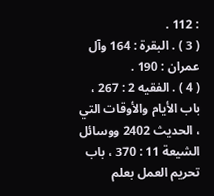: 112 .
( 3 ) . البقرة : 164 وآل عمران : 190 .
( 4 ) . الفقيه 2 : 267 ، باب الأيام والأوقات التي ، الحديث 2402 ووسائل الشيعة 11 : 370 ، باب تحريم العمل بعلم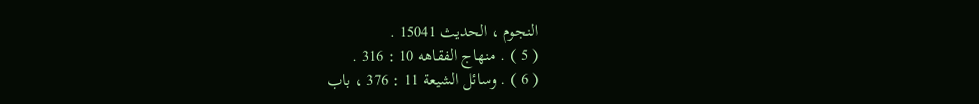النجوم ، الحديث 15041 .
( 5 ) . منهاج الفقاهه 10 : 316 .
( 6 ) . وسائل الشيعة 11 : 376 ، باب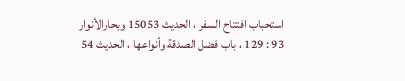استحباب افتتاح السفر ، الحديث 15053 وبحارالأنوار 93 : 129 ، باب فضل الصدقة وأنواعها ، الحديث 54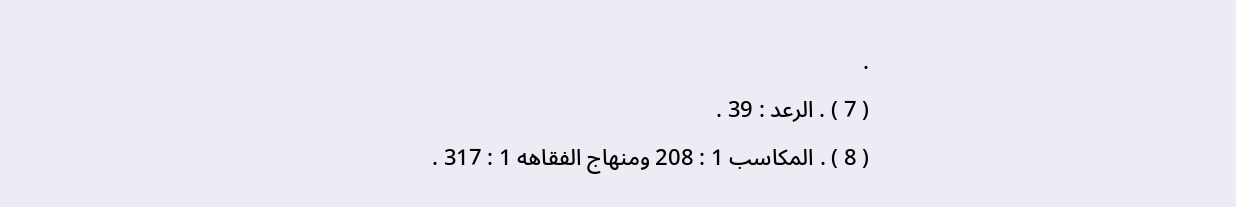.
( 7 ) . الرعد : 39 .
( 8 ) . المكاسب 1 : 208 ومنهاج الفقاهه 1 : 317 .